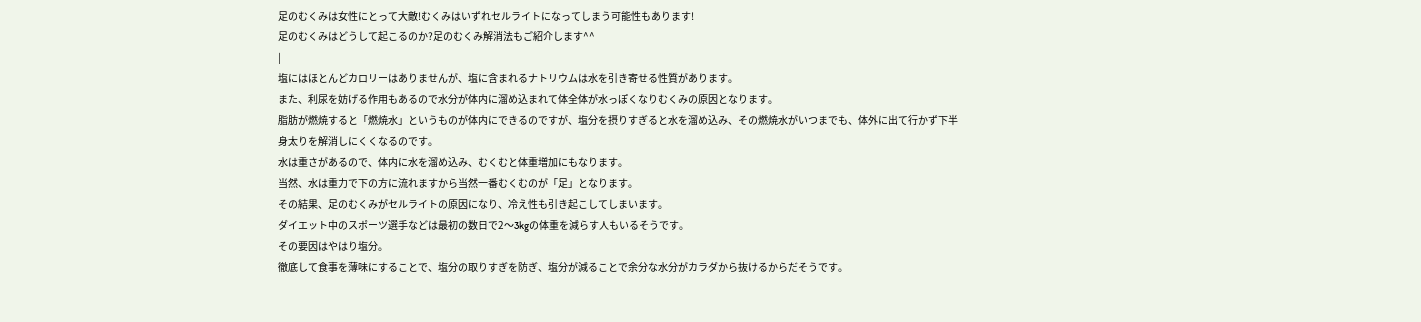足のむくみは女性にとって大敵!むくみはいずれセルライトになってしまう可能性もあります!
足のむくみはどうして起こるのか?足のむくみ解消法もご紹介します^^
|
塩にはほとんどカロリーはありませんが、塩に含まれるナトリウムは水を引き寄せる性質があります。
また、利尿を妨げる作用もあるので水分が体内に溜め込まれて体全体が水っぽくなりむくみの原因となります。
脂肪が燃焼すると「燃焼水」というものが体内にできるのですが、塩分を摂りすぎると水を溜め込み、その燃焼水がいつまでも、体外に出て行かず下半身太りを解消しにくくなるのです。
水は重さがあるので、体内に水を溜め込み、むくむと体重増加にもなります。
当然、水は重力で下の方に流れますから当然一番むくむのが「足」となります。
その結果、足のむくみがセルライトの原因になり、冷え性も引き起こしてしまいます。
ダイエット中のスポーツ選手などは最初の数日で2〜3kgの体重を減らす人もいるそうです。
その要因はやはり塩分。
徹底して食事を薄味にすることで、塩分の取りすぎを防ぎ、塩分が減ることで余分な水分がカラダから抜けるからだそうです。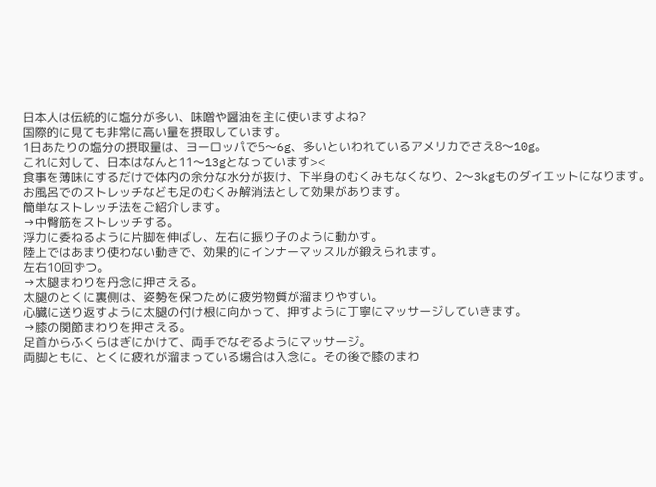日本人は伝統的に塩分が多い、味噌や醤油を主に使いますよね?
国際的に見ても非常に高い量を摂取しています。
1日あたりの塩分の摂取量は、ヨーロッパで5〜6g、多いといわれているアメリカでさえ8〜10g。
これに対して、日本はなんと11〜13gとなっています><
食事を薄味にするだけで体内の余分な水分が抜け、下半身のむくみもなくなり、2〜3kgものダイエットになります。
お風呂でのストレッチなども足のむくみ解消法として効果があります。
簡単なストレッチ法をご紹介します。
→中臀筋をストレッチする。
浮力に委ねるように片脚を伸ばし、左右に振り子のように動かす。
陸上ではあまり使わない動きで、効果的にインナーマッスルが鍛えられます。
左右10回ずつ。
→太腿まわりを丹念に押さえる。
太腿のとくに裏側は、姿勢を保つために疲労物質が溜まりやすい。
心臓に送り返すように太腿の付け根に向かって、押すように丁寧にマッサージしていきます。
→膝の関節まわりを押さえる。
足首からふくらはぎにかけて、両手でなぞるようにマッサージ。
両脚ともに、とくに疲れが溜まっている場合は入念に。その後で膝のまわ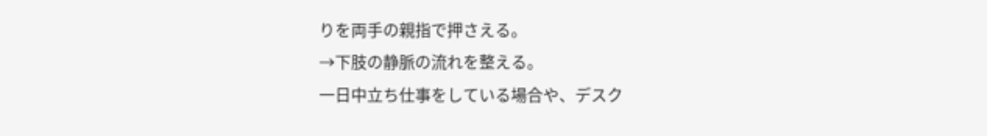りを両手の親指で押さえる。
→下肢の静脈の流れを整える。
一日中立ち仕事をしている場合や、デスク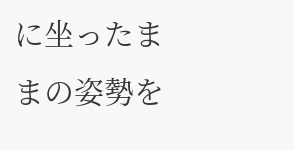に坐ったままの姿勢を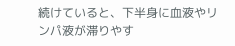続けていると、下半身に血液やリンパ液が滞りやす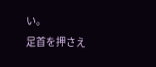い。
足首を押さえ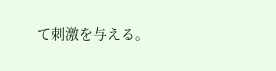て刺激を与える。